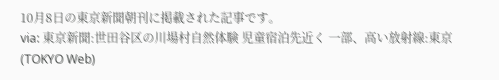10月8日の東京新聞朝刊に掲載された記事です。
via: 東京新聞:世田谷区の川場村自然体験 児童宿泊先近く 一部、高い放射線:東京(TOKYO Web)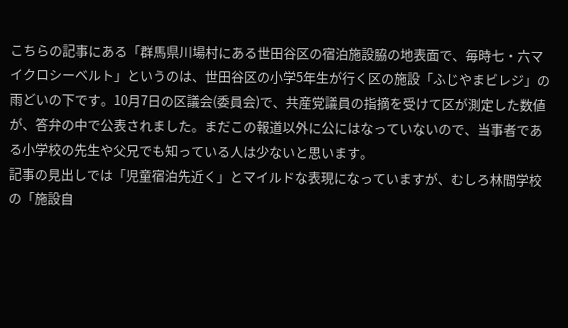こちらの記事にある「群馬県川場村にある世田谷区の宿泊施設脇の地表面で、毎時七・六マイクロシーベルト」というのは、世田谷区の小学5年生が行く区の施設「ふじやまビレジ」の雨どいの下です。10月7日の区議会(委員会)で、共産党議員の指摘を受けて区が測定した数値が、答弁の中で公表されました。まだこの報道以外に公にはなっていないので、当事者である小学校の先生や父兄でも知っている人は少ないと思います。
記事の見出しでは「児童宿泊先近く」とマイルドな表現になっていますが、むしろ林間学校の「施設自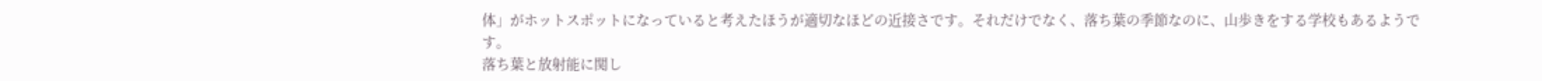体」がホットスポットになっていると考えたほうが適切なほどの近接さです。それだけでなく、落ち葉の季節なのに、山歩きをする学校もあるようです。
落ち葉と放射能に関し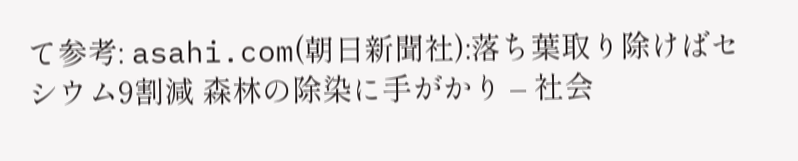て参考: asahi.com(朝日新聞社):落ち葉取り除けばセシウム9割減 森林の除染に手がかり – 社会